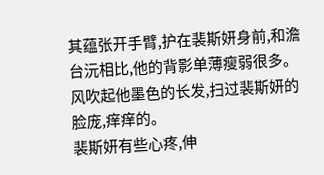其蕴张开手臂,护在裴斯妍身前,和澹台沅相比,他的背影单薄瘦弱很多。风吹起他墨色的长发,扫过裴斯妍的脸庞,痒痒的。
裴斯妍有些心疼,伸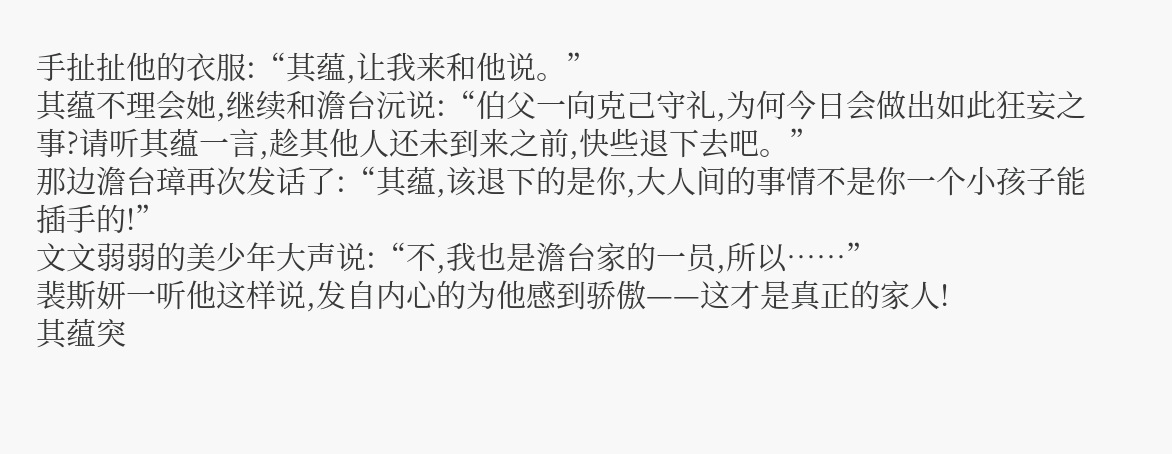手扯扯他的衣服:“其蕴,让我来和他说。”
其蕴不理会她,继续和澹台沅说:“伯父一向克己守礼,为何今日会做出如此狂妄之事?请听其蕴一言,趁其他人还未到来之前,快些退下去吧。”
那边澹台璋再次发话了:“其蕴,该退下的是你,大人间的事情不是你一个小孩子能插手的!”
文文弱弱的美少年大声说:“不,我也是澹台家的一员,所以……”
裴斯妍一听他这样说,发自内心的为他感到骄傲——这才是真正的家人!
其蕴突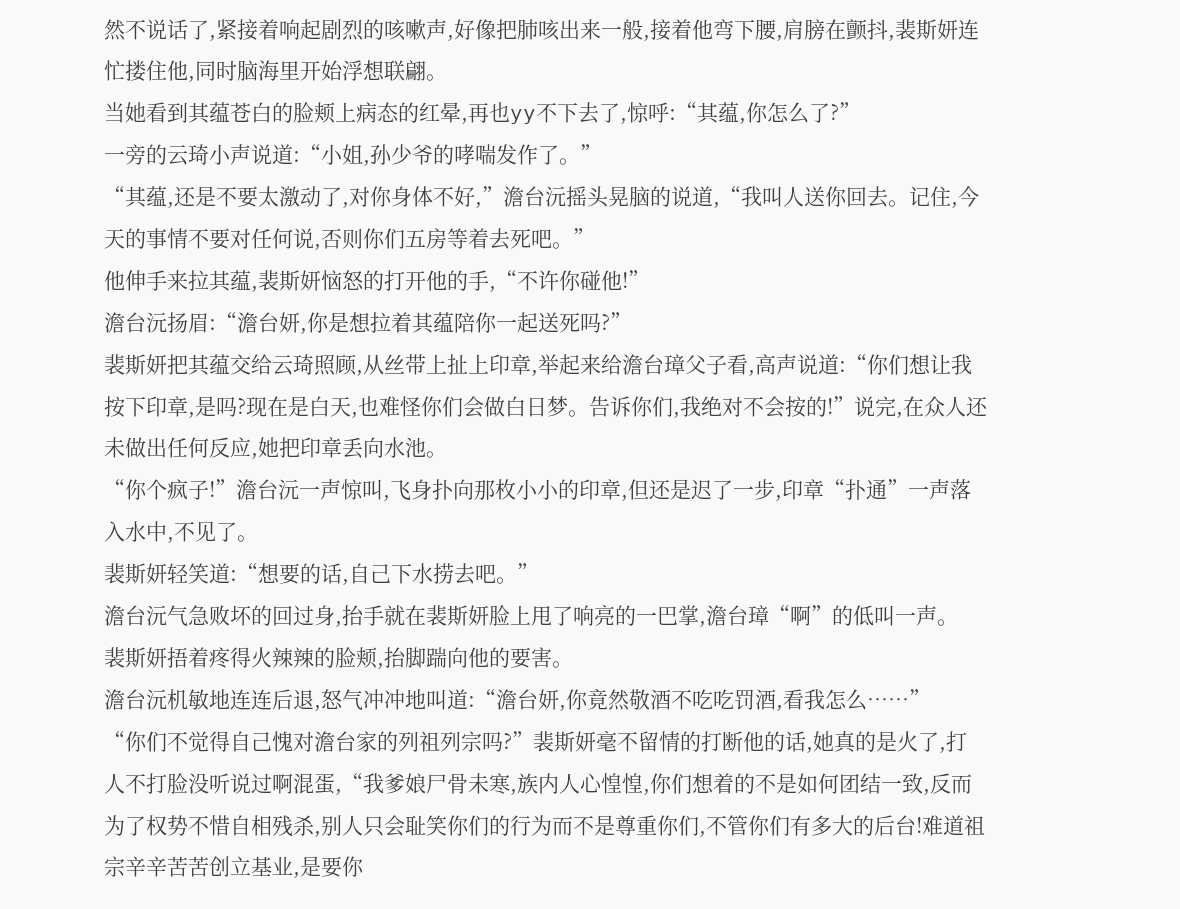然不说话了,紧接着响起剧烈的咳嗽声,好像把肺咳出来一般,接着他弯下腰,肩膀在颤抖,裴斯妍连忙搂住他,同时脑海里开始浮想联翩。
当她看到其蕴苍白的脸颊上病态的红晕,再也yy不下去了,惊呼:“其蕴,你怎么了?”
一旁的云琦小声说道:“小姐,孙少爷的哮喘发作了。”
“其蕴,还是不要太激动了,对你身体不好,”澹台沅摇头晃脑的说道,“我叫人送你回去。记住,今天的事情不要对任何说,否则你们五房等着去死吧。”
他伸手来拉其蕴,裴斯妍恼怒的打开他的手,“不许你碰他!”
澹台沅扬眉:“澹台妍,你是想拉着其蕴陪你一起送死吗?”
裴斯妍把其蕴交给云琦照顾,从丝带上扯上印章,举起来给澹台璋父子看,高声说道:“你们想让我按下印章,是吗?现在是白天,也难怪你们会做白日梦。告诉你们,我绝对不会按的!”说完,在众人还未做出任何反应,她把印章丢向水池。
“你个疯子!”澹台沅一声惊叫,飞身扑向那枚小小的印章,但还是迟了一步,印章“扑通”一声落入水中,不见了。
裴斯妍轻笑道:“想要的话,自己下水捞去吧。”
澹台沅气急败坏的回过身,抬手就在裴斯妍脸上甩了响亮的一巴掌,澹台璋“啊”的低叫一声。
裴斯妍捂着疼得火辣辣的脸颊,抬脚踹向他的要害。
澹台沅机敏地连连后退,怒气冲冲地叫道:“澹台妍,你竟然敬酒不吃吃罚酒,看我怎么……”
“你们不觉得自己愧对澹台家的列祖列宗吗?”裴斯妍毫不留情的打断他的话,她真的是火了,打人不打脸没听说过啊混蛋,“我爹娘尸骨未寒,族内人心惶惶,你们想着的不是如何团结一致,反而为了权势不惜自相残杀,别人只会耻笑你们的行为而不是尊重你们,不管你们有多大的后台!难道祖宗辛辛苦苦创立基业,是要你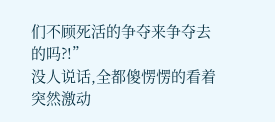们不顾死活的争夺来争夺去的吗?!”
没人说话,全都傻愣愣的看着突然激动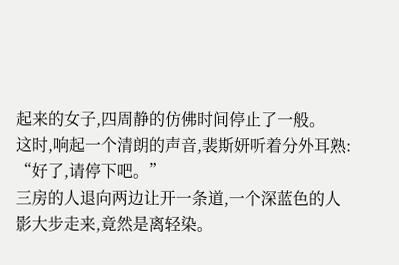起来的女子,四周静的仿佛时间停止了一般。
这时,响起一个清朗的声音,裴斯妍听着分外耳熟:
“好了,请停下吧。”
三房的人退向两边让开一条道,一个深蓝色的人影大步走来,竟然是离轻染。